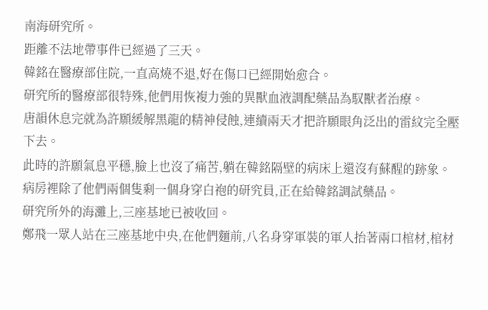南海研究所。
距離不法地帶事件已經過了三天。
韓銘在醫療部住院,一直高燒不退,好在傷口已經開始愈合。
研究所的醫療部很特殊,他們用恢複力強的異獸血液調配藥品為馭獸者治療。
唐韻休息完就為許願緩解黑龍的精神侵蝕,連續兩天才把許願眼角泛出的雷紋完全壓下去。
此時的許願氣息平穩,臉上也沒了痛苦,躺在韓銘隔壁的病床上還沒有蘇醒的跡象。
病房裡除了他們兩個隻剩一個身穿白袍的研究員,正在給韓銘調試藥品。
研究所外的海灘上,三座基地已被收回。
鄭飛一眾人站在三座基地中央,在他們麵前,八名身穿軍裝的軍人抬著兩口棺材,棺材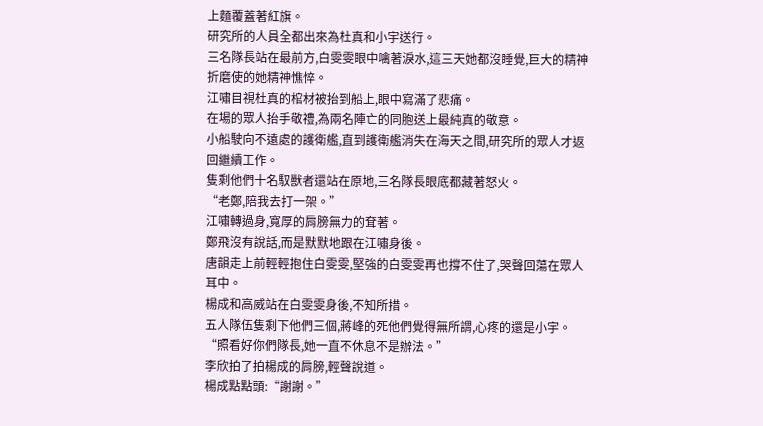上麵覆蓋著紅旗。
研究所的人員全都出來為杜真和小宇送行。
三名隊長站在最前方,白雯雯眼中噙著淚水,這三天她都沒睡覺,巨大的精神折磨使的她精神憔悴。
江嘯目視杜真的棺材被抬到船上,眼中寫滿了悲痛。
在場的眾人抬手敬禮,為兩名陣亡的同胞送上最純真的敬意。
小船駛向不遠處的護衛艦,直到護衛艦消失在海天之間,研究所的眾人才返回繼續工作。
隻剩他們十名馭獸者還站在原地,三名隊長眼底都藏著怒火。
“老鄭,陪我去打一架。”
江嘯轉過身,寬厚的肩膀無力的耷著。
鄭飛沒有說話,而是默默地跟在江嘯身後。
唐韻走上前輕輕抱住白雯雯,堅強的白雯雯再也撐不住了,哭聲回蕩在眾人耳中。
楊成和高威站在白雯雯身後,不知所措。
五人隊伍隻剩下他們三個,蔣峰的死他們覺得無所謂,心疼的還是小宇。
“照看好你們隊長,她一直不休息不是辦法。”
李欣拍了拍楊成的肩膀,輕聲說道。
楊成點點頭:“謝謝。”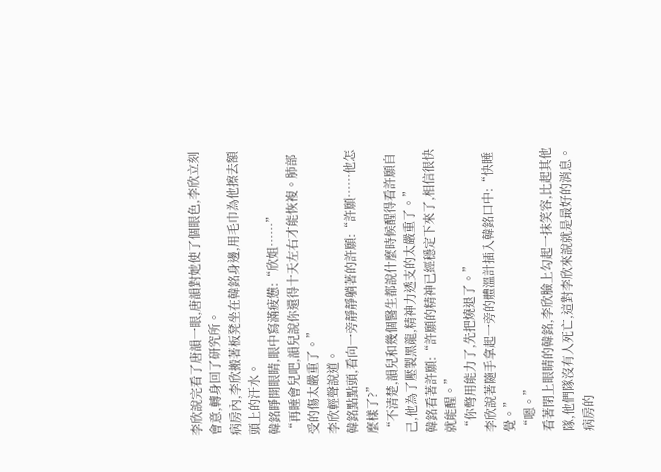李欣說完看了唐韻一眼,唐韻對她使了個眼色,李欣立刻會意,轉身回了研究所。
病房內,李欣搬著板凳坐在韓銘身邊,用毛巾為他擦去額頭上的汗水。
韓銘睜開眼睛,眼中寫滿疲憊:“欣姐……”
“再睡會兒吧,韻兒說你還得十天左右才能恢複。肺部受的傷太嚴重了。”
李欣輕聲說道。
韓銘點點頭,看向一旁靜靜躺著的許願:“許願……他怎麼樣了?”
“不清楚,韻兒和幾個醫生都說什麼時候醒得看許願自己,他為了壓製黑龍,精神力透支的太嚴重了。”
韓銘看著許願:“許願的精神已經穩定下來了,相信很快就能醒。”
“你彆用能力了,先把燒退了。”
李欣說著隨手拿起一旁的體溫計插入韓銘口中:“快睡覺。”
“嗯。”
看著閉上眼睛的韓銘,李欣臉上勾起一抹笑容,比起其他隊,他們隊沒有人死亡,這對李欣來說就是最好的消息。
病房的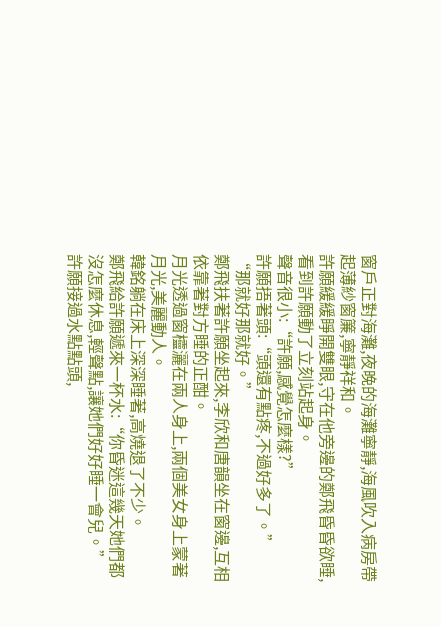窗戶正對海灘,夜晚的海灘寧靜,海風吹入病房帶起薄紗窗簾,寧靜祥和。
許願緩緩睜開雙眼,守在他旁邊的鄭飛昏昏欲睡,看到許願動了立刻站起身。
聲音很小:“許願,感覺怎麼樣?”
許願捂著頭:“頭還有點疼,不過好多了。”
“那就好那就好。”
鄭飛扶著許願坐起來,李欣和唐韻坐在窗邊,互相依靠著對方睡的正酣。
月光透過窗欞灑在兩人身上,兩個美女身上蒙著月光,美麗動人。
韓銘躺在床上深深睡著,高燒退了不少。
鄭飛給許願遞來一杯水:“你昏迷這幾天她們都沒怎麼休息,輕聲點,讓她們好好睡一會兒。”
許願接過水點點頭,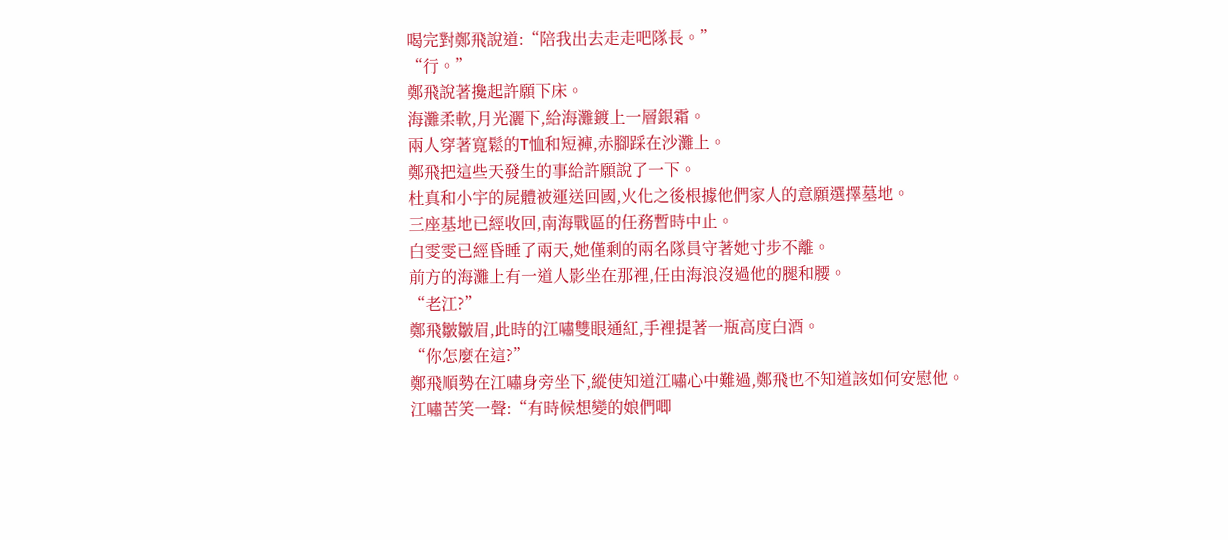喝完對鄭飛說道:“陪我出去走走吧隊長。”
“行。”
鄭飛說著攙起許願下床。
海灘柔軟,月光灑下,給海灘鍍上一層銀霜。
兩人穿著寬鬆的T恤和短褲,赤腳踩在沙灘上。
鄭飛把這些天發生的事給許願說了一下。
杜真和小宇的屍體被運送回國,火化之後根據他們家人的意願選擇墓地。
三座基地已經收回,南海戰區的任務暫時中止。
白雯雯已經昏睡了兩天,她僅剩的兩名隊員守著她寸步不離。
前方的海灘上有一道人影坐在那裡,任由海浪沒過他的腿和腰。
“老江?”
鄭飛皺皺眉,此時的江嘯雙眼通紅,手裡提著一瓶高度白酒。
“你怎麼在這?”
鄭飛順勢在江嘯身旁坐下,縱使知道江嘯心中難過,鄭飛也不知道該如何安慰他。
江嘯苦笑一聲:“有時候想變的娘們唧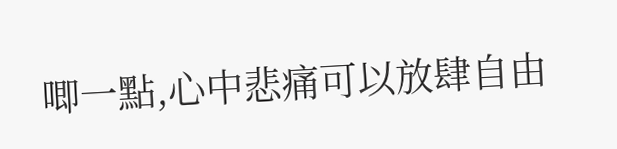唧一點,心中悲痛可以放肆自由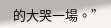的大哭一場。”